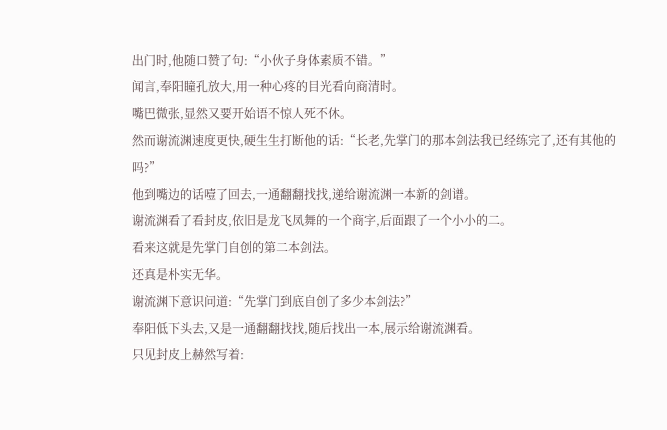出门时,他随口赞了句:“小伙子身体素质不错。”
闻言,奉阳瞳孔放大,用一种心疼的目光看向商清时。
嘴巴微张,显然又要开始语不惊人死不休。
然而谢流渊速度更快,硬生生打断他的话:“长老,先掌门的那本剑法我已经练完了,还有其他的吗?”
他到嘴边的话噎了回去,一通翻翻找找,递给谢流渊一本新的剑谱。
谢流渊看了看封皮,依旧是龙飞凤舞的一个商字,后面跟了一个小小的二。
看来这就是先掌门自创的第二本剑法。
还真是朴实无华。
谢流渊下意识问道:“先掌门到底自创了多少本剑法?”
奉阳低下头去,又是一通翻翻找找,随后找出一本,展示给谢流渊看。
只见封皮上赫然写着: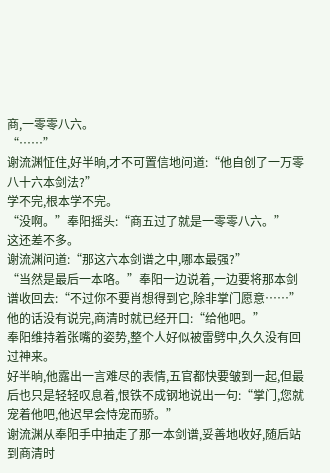商,一零零八六。
“……”
谢流渊怔住,好半晌,才不可置信地问道:“他自创了一万零八十六本剑法?”
学不完,根本学不完。
“没啊。”奉阳摇头:“商五过了就是一零零八六。”
这还差不多。
谢流渊问道:“那这六本剑谱之中,哪本最强?”
“当然是最后一本咯。”奉阳一边说着,一边要将那本剑谱收回去:“不过你不要肖想得到它,除非掌门愿意……”
他的话没有说完,商清时就已经开口:“给他吧。”
奉阳维持着张嘴的姿势,整个人好似被雷劈中,久久没有回过神来。
好半晌,他露出一言难尽的表情,五官都快要皱到一起,但最后也只是轻轻叹息着,恨铁不成钢地说出一句:“掌门,您就宠着他吧,他迟早会恃宠而骄。”
谢流渊从奉阳手中抽走了那一本剑谱,妥善地收好,随后站到商清时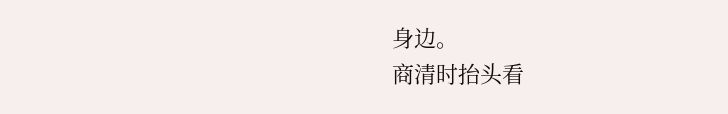身边。
商清时抬头看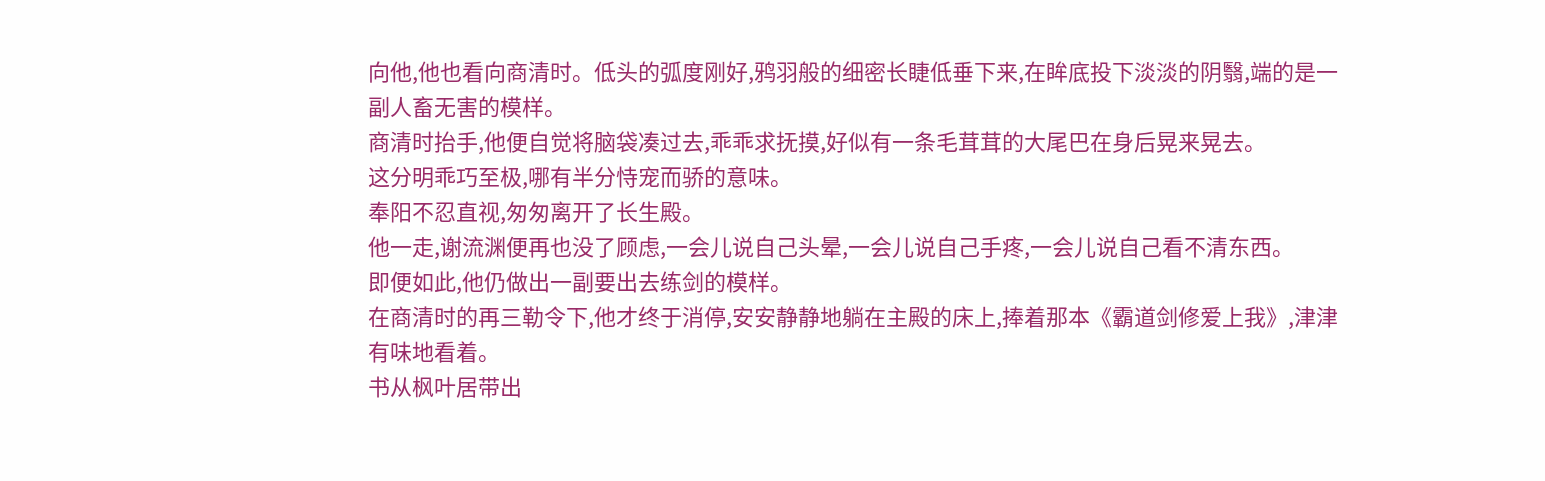向他,他也看向商清时。低头的弧度刚好,鸦羽般的细密长睫低垂下来,在眸底投下淡淡的阴翳,端的是一副人畜无害的模样。
商清时抬手,他便自觉将脑袋凑过去,乖乖求抚摸,好似有一条毛茸茸的大尾巴在身后晃来晃去。
这分明乖巧至极,哪有半分恃宠而骄的意味。
奉阳不忍直视,匆匆离开了长生殿。
他一走,谢流渊便再也没了顾虑,一会儿说自己头晕,一会儿说自己手疼,一会儿说自己看不清东西。
即便如此,他仍做出一副要出去练剑的模样。
在商清时的再三勒令下,他才终于消停,安安静静地躺在主殿的床上,捧着那本《霸道剑修爱上我》,津津有味地看着。
书从枫叶居带出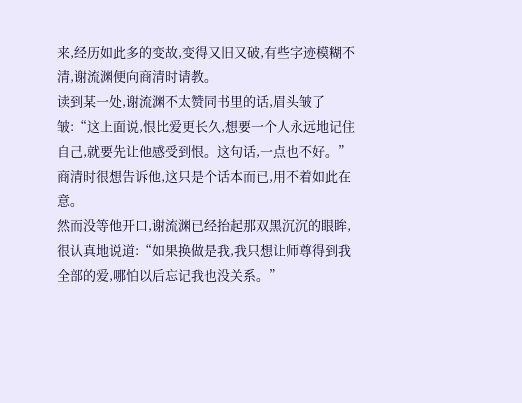来,经历如此多的变故,变得又旧又破,有些字迹模糊不清,谢流渊便向商清时请教。
读到某一处,谢流渊不太赞同书里的话,眉头皱了皱:“这上面说,恨比爱更长久,想要一个人永远地记住自己,就要先让他感受到恨。这句话,一点也不好。”
商清时很想告诉他,这只是个话本而已,用不着如此在意。
然而没等他开口,谢流渊已经抬起那双黑沉沉的眼眸,很认真地说道:“如果换做是我,我只想让师尊得到我全部的爱,哪怕以后忘记我也没关系。”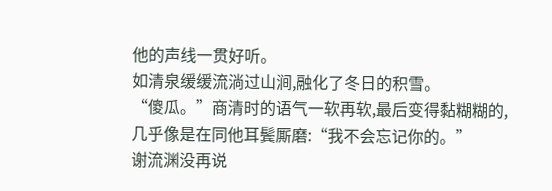他的声线一贯好听。
如清泉缓缓流淌过山涧,融化了冬日的积雪。
“傻瓜。”商清时的语气一软再软,最后变得黏糊糊的,几乎像是在同他耳鬓厮磨:“我不会忘记你的。”
谢流渊没再说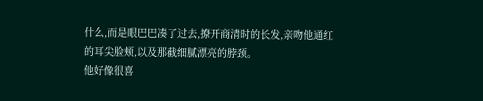什么,而是眼巴巴凑了过去,撩开商清时的长发,亲吻他通红的耳尖脸颊,以及那截细腻漂亮的脖颈。
他好像很喜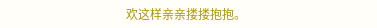欢这样亲亲搂搂抱抱。